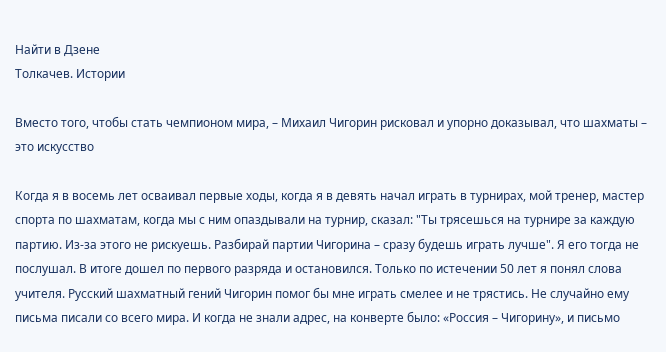Найти в Дзене
Толкачев. Истории

Вместо того, чтобы стать чемпионом мира, – Михаил Чигорин рисковал и упорно доказывал, что шахматы – это искусство

Когда я в восемь лет осваивал первые ходы, когда я в девять начал играть в турнирах, мой тренер, мастер спорта по шахматам, когда мы с ним опаздывали на турнир, сказал: "Ты трясешься на турнире за каждую партию. Из-за этого не рискуешь. Разбирай партии Чигорина – сразу будешь играть лучше". Я его тогда не послушал. В итоге дошел по первого разряда и остановился. Только по истечении 50 лет я понял слова учителя. Русский шахматный гений Чигорин помог бы мне играть смелее и не трястись. Не случайно ему письма писали со всего мира. И когда не знали адрес, на конверте было: «Россия – Чигорину», и письмо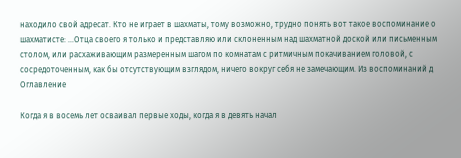находило свой адресат. Кто не играет в шахматы, тому возможно, трудно понять вот такое воспоминание о шахматисте: …Отца своего я только и представляю или склоненным над шахматной доской или письменным столом, или расхаживающим размеренным шагом по комнатам с ритмичным покачиванием головой, с сосредоточенным, как бы отсутствующим взглядом, ничего вокруг себя не замечающим. Из воспоминаний д
Оглавление

Когда я в восемь лет осваивал первые ходы, когда я в девять начал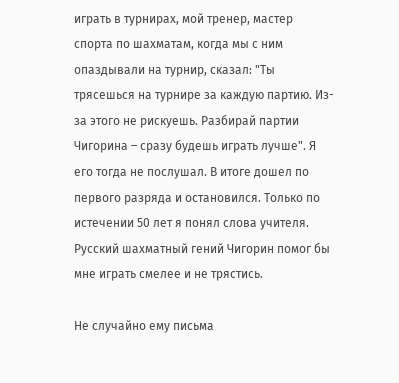играть в турнирах, мой тренер, мастер спорта по шахматам, когда мы с ним опаздывали на турнир, сказал: "Ты трясешься на турнире за каждую партию. Из-за этого не рискуешь. Разбирай партии Чигорина – сразу будешь играть лучше". Я его тогда не послушал. В итоге дошел по первого разряда и остановился. Только по истечении 50 лет я понял слова учителя. Русский шахматный гений Чигорин помог бы мне играть смелее и не трястись.

Не случайно ему письма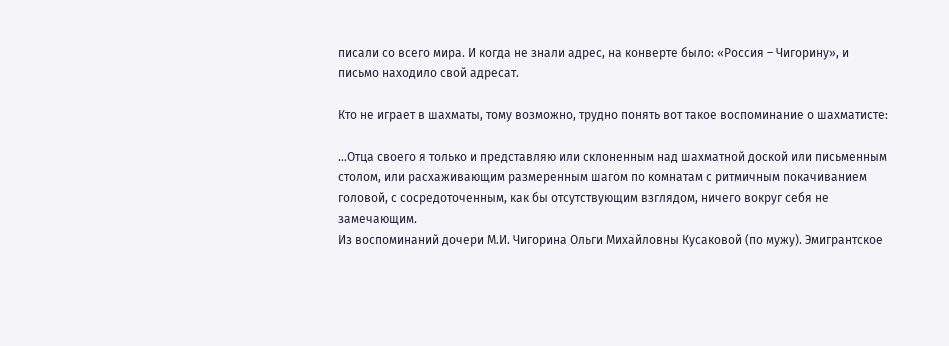писали со всего мира. И когда не знали адрес, на конверте было: «Россия – Чигорину», и письмо находило свой адресат.

Кто не играет в шахматы, тому возможно, трудно понять вот такое воспоминание о шахматисте:

…Отца своего я только и представляю или склоненным над шахматной доской или письменным столом, или расхаживающим размеренным шагом по комнатам с ритмичным покачиванием головой, с сосредоточенным, как бы отсутствующим взглядом, ничего вокруг себя не замечающим.
Из воспоминаний дочери М.И. Чигорина Ольги Михайловны Кусаковой (по мужу). Эмигрантское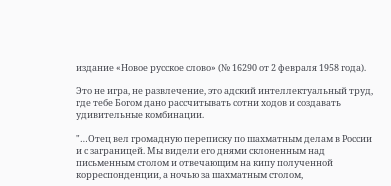издание «Новое русское слово» (№ 16290 от 2 февраля 1958 года).

Это не игра, не развлечение, это адский интеллектуальный труд, где тебе Богом дано рассчитывать сотни ходов и создавать удивительные комбинации.

"…Отец вел громадную переписку по шахматным делам в России и с заграницей. Мы видели его днями склоненным над письменным столом и отвечающим на кипу полученной корреспонденции, а ночью за шахматным столом,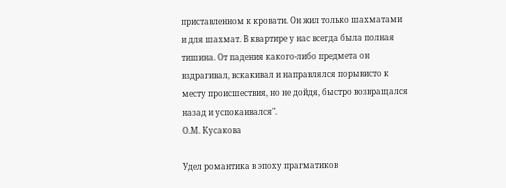приставленном к кровати. Он жил только шахматами и для шахмат. В квартире у нас всегда была полная тишина. От падения какого-либо предмета он вздрагивал, вскакивал и направлялся порывисто к месту происшествия, но не дойдя, быстро возвращался назад и успокаивался".
О.М. Кусакова

Удел романтика в эпоху прагматиков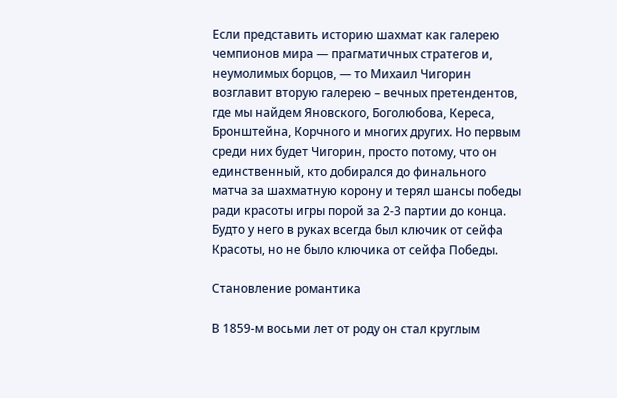Если представить историю шахмат как галерею чемпионов мира — прагматичных стратегов и, неумолимых борцов, — то Михаил Чигорин возглавит вторую галерею – вечных претендентов, где мы найдем Яновского, Боголюбова, Кереса, Бронштейна, Корчного и многих других. Но первым среди них будет Чигорин, просто потому, что он единственный, кто добирался до финального матча за шахматную корону и терял шансы победы ради красоты игры порой за 2-3 партии до конца. Будто у него в руках всегда был ключик от сейфа Красоты, но не было ключика от сейфа Победы.

Становление романтика

В 1859-м восьми лет от роду он стал круглым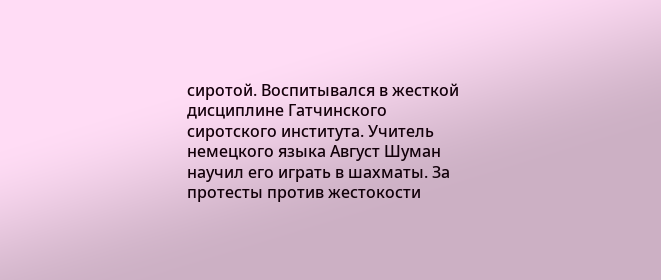сиротой. Воспитывался в жесткой дисциплине Гатчинского сиротского института. Учитель немецкого языка Август Шуман научил его играть в шахматы. За протесты против жестокости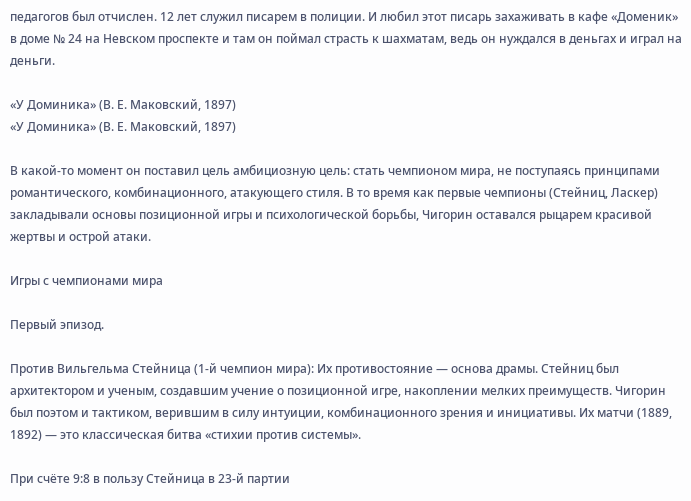педагогов был отчислен. 12 лет служил писарем в полиции. И любил этот писарь захаживать в кафе «Доменик» в доме № 24 на Невском проспекте и там он поймал страсть к шахматам, ведь он нуждался в деньгах и играл на деньги.

«У Доминика» (В. Е. Маковский, 1897)
«У Доминика» (В. Е. Маковский, 1897)

В какой-то момент он поставил цель амбициозную цель: стать чемпионом мира, не поступаясь принципами романтического, комбинационного, атакующего стиля. В то время как первые чемпионы (Стейниц, Ласкер) закладывали основы позиционной игры и психологической борьбы, Чигорин оставался рыцарем красивой жертвы и острой атаки.

Игры с чемпионами мира

Первый эпизод.

Против Вильгельма Стейница (1-й чемпион мира): Их противостояние — основа драмы. Стейниц был архитектором и ученым, создавшим учение о позиционной игре, накоплении мелких преимуществ. Чигорин был поэтом и тактиком, верившим в силу интуиции, комбинационного зрения и инициативы. Их матчи (1889, 1892) — это классическая битва «стихии против системы».

При счёте 9:8 в пользу Стейница в 23-й партии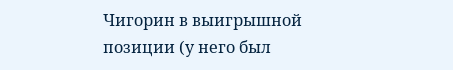Чигорин в выигрышной позиции (у него был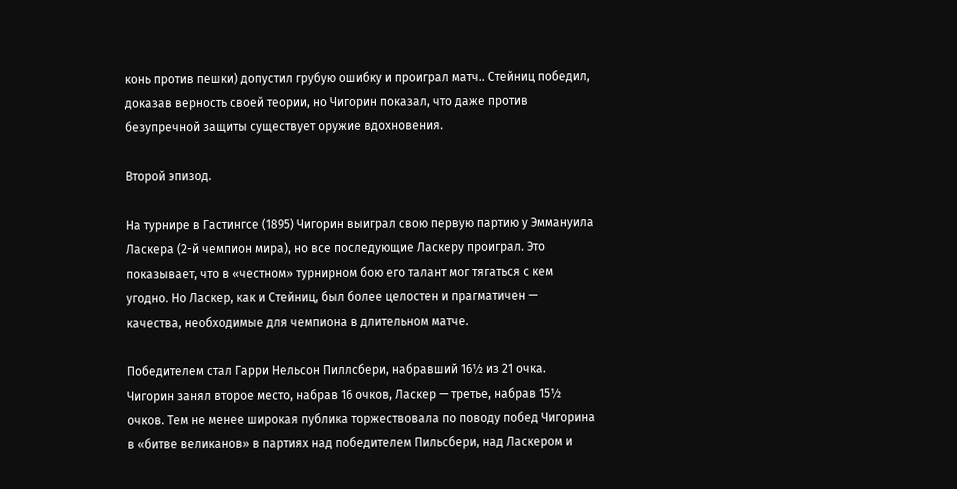конь против пешки) допустил грубую ошибку и проиграл матч.. Стейниц победил, доказав верность своей теории, но Чигорин показал, что даже против безупречной защиты существует оружие вдохновения.

Второй эпизод.

На турнире в Гастингсе (1895) Чигорин выиграл свою первую партию у Эммануила Ласкера (2-й чемпион мира), но все последующие Ласкеру проиграл. Это показывает, что в «честном» турнирном бою его талант мог тягаться с кем угодно. Но Ласкер, как и Стейниц, был более целостен и прагматичен — качества, необходимые для чемпиона в длительном матче.

Победителем стал Гарри Нельсон Пиллсбери, набравший 16½ из 21 очка. Чигорин занял второе место, набрав 16 очков, Ласкер — третье, набрав 15½ очков. Тем не менее широкая публика торжествовала по поводу побед Чигорина в «битве великанов» в партиях над победителем Пильсбери, над Ласкером и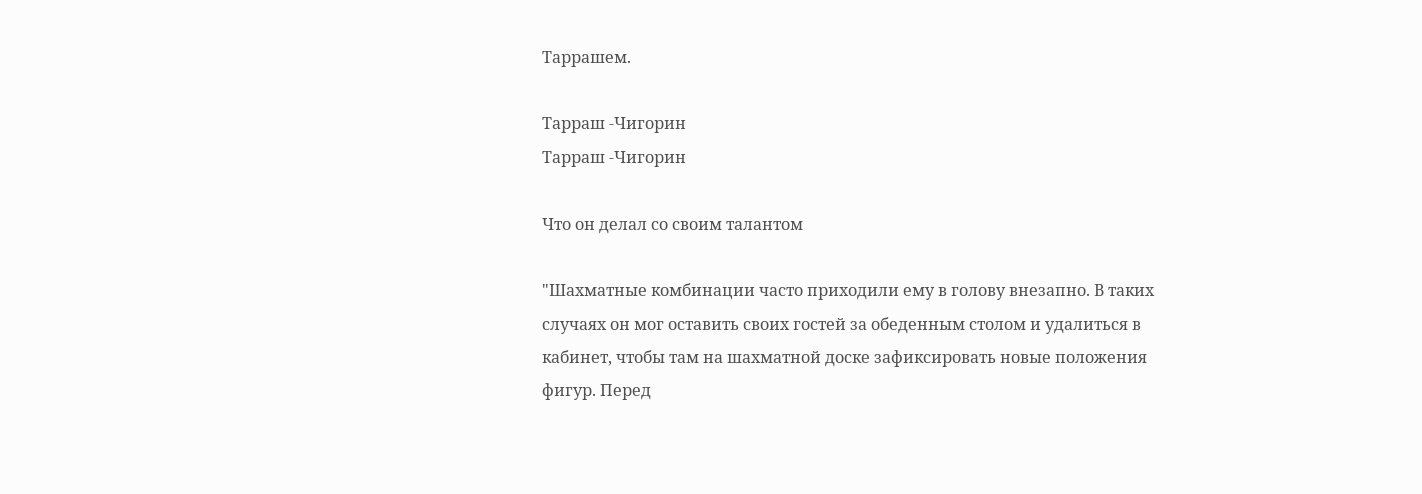Таррашем.

Тарраш -Чигорин
Тарраш -Чигорин

Что он делал со своим талантом

"Шахматные комбинации часто приходили ему в голову внезапно. В таких случаях он мог оставить своих гостей за обеденным столом и удалиться в кабинет, чтобы там на шахматной доске зафиксировать новые положения фигур. Перед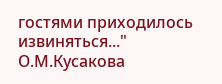гостями приходилось извиняться..."
О.М.Кусакова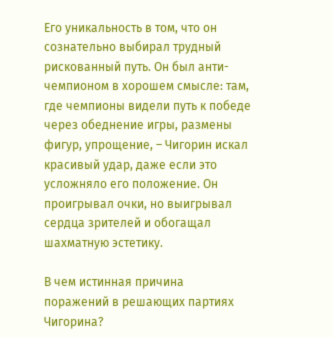Его уникальность в том, что он сознательно выбирал трудный рискованный путь. Он был анти-чемпионом в хорошем смысле: там, где чемпионы видели путь к победе через обеднение игры, размены фигур, упрощение, – Чигорин искал красивый удар, даже если это усложняло его положение. Он проигрывал очки, но выигрывал сердца зрителей и обогащал шахматную эстетику.

В чем истинная причина поражений в решающих партиях Чигорина?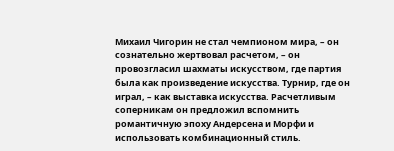Михаил Чигорин не стал чемпионом мира, – он сознательно жертвовал расчетом, – он провозгласил шахматы искусством, где партия была как произведение искусства. Турнир, где он играл, – как выставка искусства. Расчетливым соперникам он предложил вспомнить романтичную эпоху Андерсена и Морфи и использовать комбинационный стиль.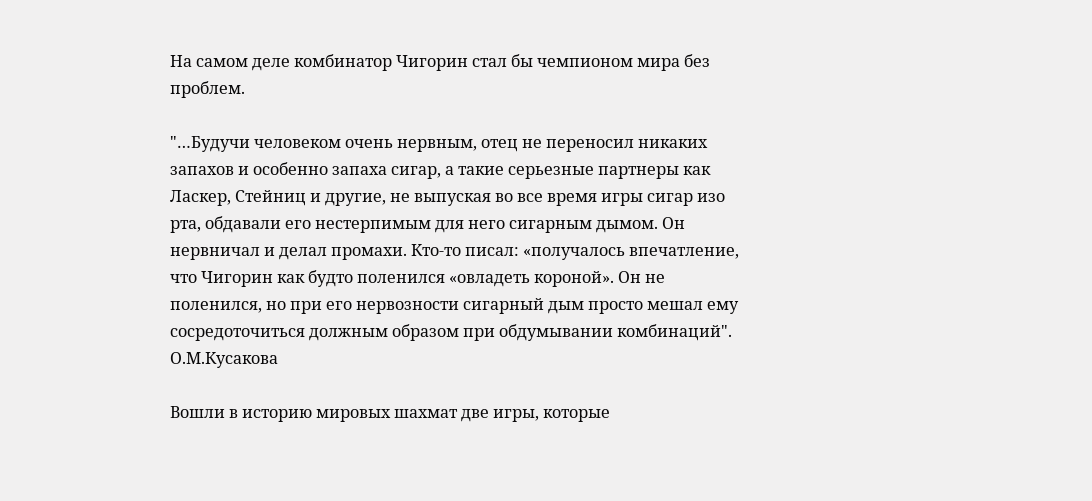На самом деле комбинатор Чигорин стал бы чемпионом мира без проблем.

"…Будучи человеком очень нервным, отец не переносил никаких запахов и особенно запаха сигар, а такие серьезные партнеры как Ласкер, Стейниц и другие, не выпуская во все время игры сигар изо рта, обдавали его нестерпимым для него сигарным дымом. Он нервничал и делал промахи. Кто-то писал: «получалось впечатление, что Чигорин как будто поленился «овладеть короной». Он не поленился, но при его нервозности сигарный дым просто мешал ему сосредоточиться должным образом при обдумывании комбинаций".
О.М.Кусакова

Вошли в историю мировых шахмат две игры, которые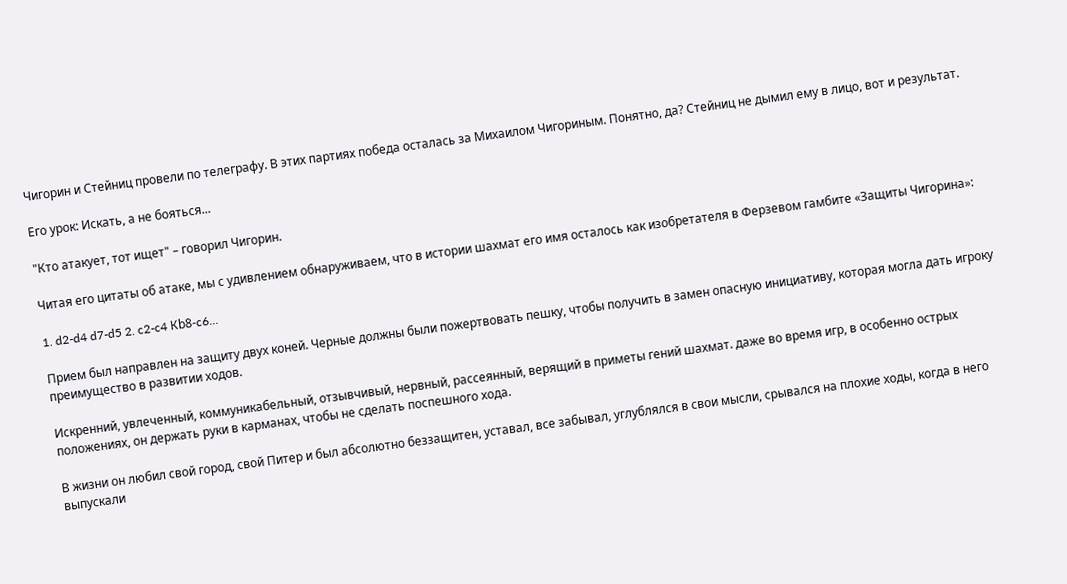Чигорин и Стейниц провели по телеграфу. В этих партиях победа осталась за Михаилом Чигориным. Понятно, да? Стейниц не дымил ему в лицо, вот и результат.

Его урок: Искать, а не бояться...

"Кто атакует, тот ищет" – говорил Чигорин.

Читая его цитаты об атаке, мы с удивлением обнаруживаем, что в истории шахмат его имя осталось как изобретателя в Ферзевом гамбите «Защиты Чигорина»:

1. d2-d4 d7-d5 2. c2-c4 Кb8-c6…

Прием был направлен на защиту двух коней. Черные должны были пожертвовать пешку, чтобы получить в замен опасную инициативу, которая могла дать игроку преимущество в развитии ходов.

Искренний, увлеченный, коммуникабельный, отзывчивый, нервный, рассеянный, верящий в приметы гений шахмат. даже во время игр, в особенно острых положениях, он держать руки в карманах, чтобы не сделать поспешного хода.

В жизни он любил свой город, свой Питер и был абсолютно беззащитен, уставал, все забывал, углублялся в свои мысли, срывался на плохие ходы, когда в него выпускали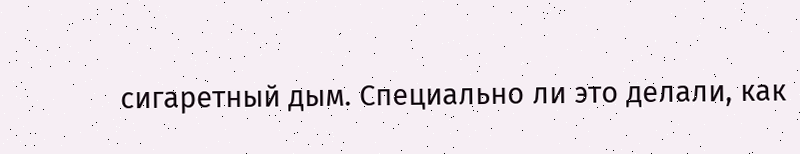сигаретный дым. Специально ли это делали, как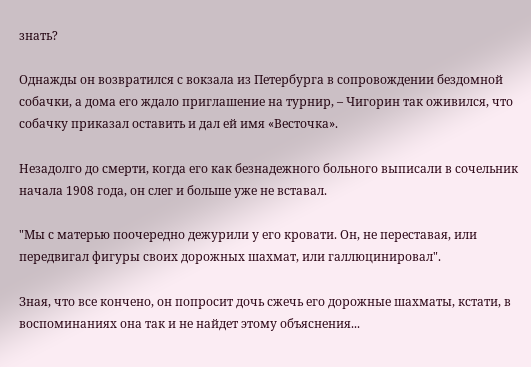знать?

Однажды он возвратился с вокзала из Петербурга в сопровождении бездомной собачки, а дома его ждало приглашение на турнир, – Чигорин так оживился, что собачку приказал оставить и дал ей имя «Весточка».

Незадолго до смерти, когда его как безнадежного больного выписали в сочельник начала 1908 года, он слег и больше уже не вставал.

"Мы с матерью поочередно дежурили у его кровати. Он, не переставая, или передвигал фигуры своих дорожных шахмат, или галлюцинировал".

Зная, что все кончено, он попросит дочь сжечь его дорожные шахматы, кстати, в воспоминаниях она так и не найдет этому объяснения...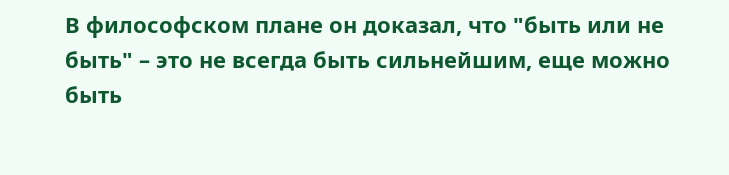В философском плане он доказал, что "быть или не быть" – это не всегда быть сильнейшим, еще можно быть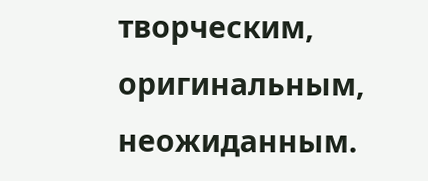творческим, оригинальным, неожиданным.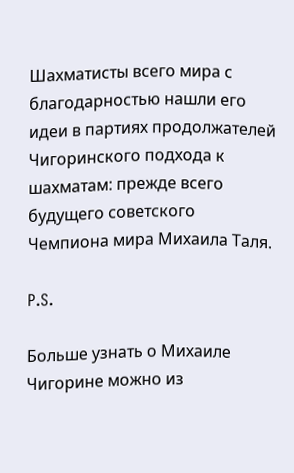Шахматисты всего мира с благодарностью нашли его идеи в партиях продолжателей Чигоринского подхода к шахматам: прежде всего будущего советского Чемпиона мира Михаила Таля.

P.S.

Больше узнать о Михаиле Чигорине можно из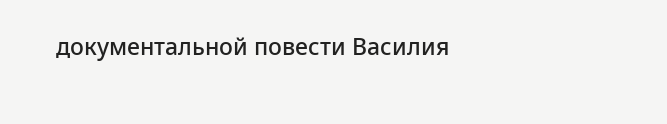документальной повести Василия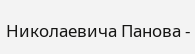Николаевича Панова -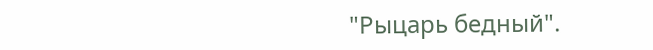"Рыцарь бедный".